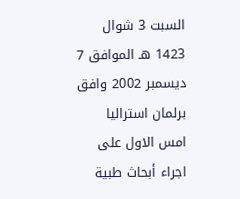السبت 3 شوال 1423 هـ الموافق 7 ديسمبر 2002 وافق برلمان استراليا امس الاول على اجراء أبحاث طبية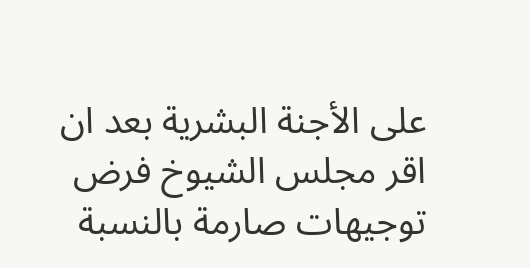على الأجنة البشرية بعد ان اقر مجلس الشيوخ فرض توجيهات صارمة بالنسبة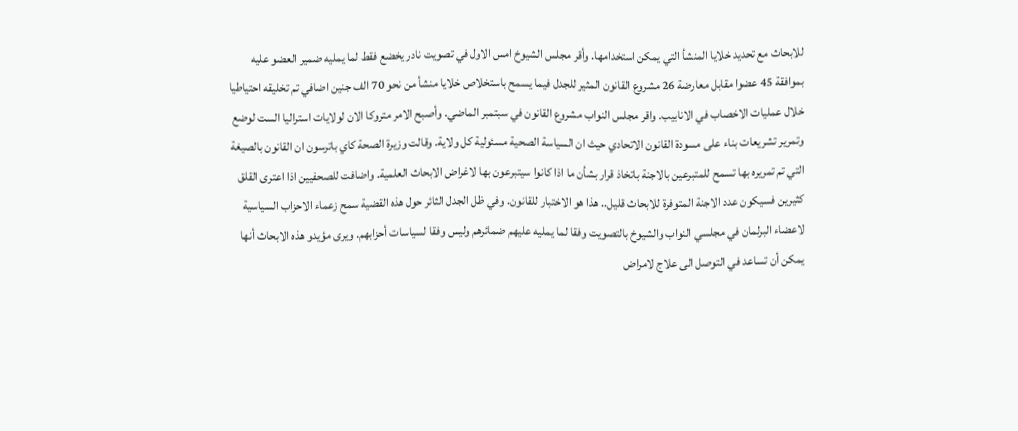للابحاث مع تحديد خلايا المنشأ التي يمكن استخدامها. وأقر مجلس الشيوخ امس الاول في تصويت نادر يخضع فقط لما يمليه ضمير العضو عليه بموافقة 45 عضوا مقابل معارضة 26 مشروع القانون المثير للجدل فيما يسمح باستخلاص خلايا منشأ من نحو 70 الف جنين اضافي تم تخليقه احتياطيا خلال عمليات الاخصاب في الانابيب. واقر مجلس النواب مشروع القانون في سبتمبر الماضي. وأصبح الامر متروكا الان لولايات استراليا الست لوضع وتمرير تشريعات بناء على مسودة القانون الاتحادي حيث ان السياسة الصحية مسئولية كل ولاية. وقالت وزيرة الصحة كاي باترسون ان القانون بالصيغة التي تم تمريره بها تسمح للمتبرعين بالاجنة باتخاذ قرار بشأن ما اذا كانوا سيتبرعون بها لاغراض الابحاث العلمية. واضافت للصحفيين اذا اعترى القلق كثيرين فسيكون عدد الاجنة المتوفرة للابحاث قليل.. هذا هو الاختبار للقانون. وفي ظل الجدل الثائر حول هذه القضية سمح زعماء الاحزاب السياسية لاعضاء البرلمان في مجلسي النواب والشيوخ بالتصويت وفقا لما يمليه عليهم ضمائرهم وليس وفقا لسياسات أحزابهم. ويرى مؤيدو هذه الابحاث أنها يمكن أن تساعد في التوصل الى علاج لامراض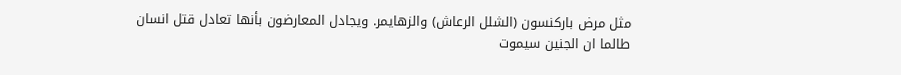مثل مرض باركنسون (الشلل الرعاش) والزهايمر. ويجادل المعارضون بأنها تعادل قتل انسان طالما ان الجنين سيموت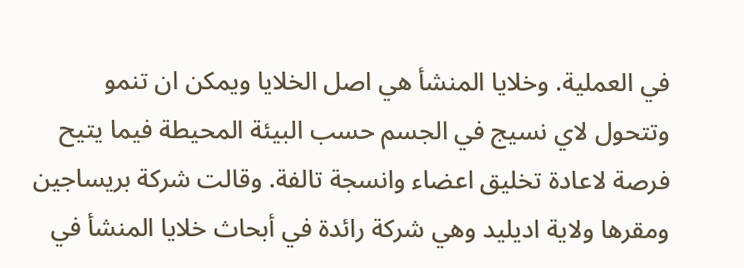في العملية. وخلايا المنشأ هي اصل الخلايا ويمكن ان تنمو وتتحول لاي نسيج في الجسم حسب البيئة المحيطة فيما يتيح فرصة لاعادة تخليق اعضاء وانسجة تالفة. وقالت شركة بريساجين ومقرها ولاية اديليد وهي شركة رائدة في أبحاث خلايا المنشأ في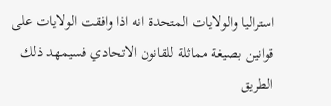استراليا والولايات المتحدة انه اذا وافقت الولايات على قوانين بصيغة مماثلة للقانون الاتحادي فسيمهد ذلك الطريق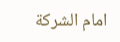امام الشركة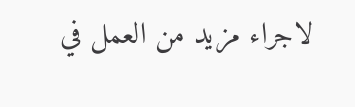لاجراء مزيد من العمل في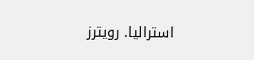استراليا. رويترز